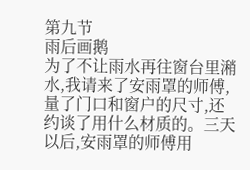第九节
雨后画鹅
为了不让雨水再往窗台里潲水,我请来了安雨罩的师傅,量了门口和窗户的尺寸,还约谈了用什么材质的。三天以后,安雨罩的师傅用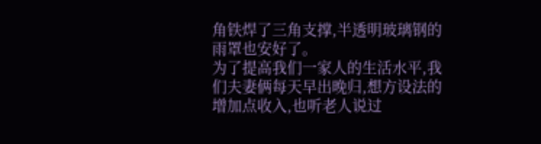角铁焊了三角支撑,半透明玻璃钢的雨罩也安好了。
为了提高我们一家人的生活水平,我们夫妻俩每天早出晚归,想方设法的增加点收入,也听老人说过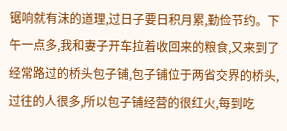锯响就有沫的道理,过日子要日积月累,勤俭节约。下午一点多,我和妻子开车拉着收回来的粮食,又来到了经常路过的桥头包子铺,包子铺位于两省交界的桥头,过往的人很多,所以包子铺经营的很红火,每到吃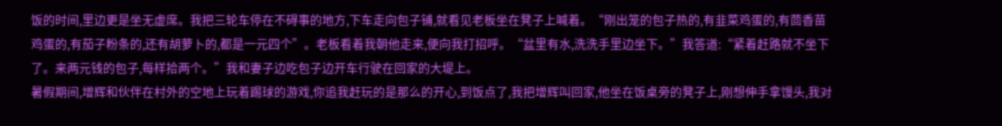饭的时间,里边更是坐无虚席。我把三轮车停在不碍事的地方,下车走向包子铺,就看见老板坐在凳子上喊着。“刚出笼的包子热的,有韭菜鸡蛋的,有茴香苗鸡蛋的,有茄子粉条的,还有胡萝卜的,都是一元四个”。老板看着我朝他走来,便向我打招呼。“盆里有水,洗洗手里边坐下。”我答道:“紧着赶路就不坐下了。来两元钱的包子,每样拾两个。”我和妻子边吃包子边开车行驶在回家的大堤上。
暑假期间,增辉和伙伴在村外的空地上玩着踢球的游戏,你追我赶玩的是那么的开心,到饭点了,我把增辉叫回家,他坐在饭桌旁的凳子上,刚想伸手拿馒头,我对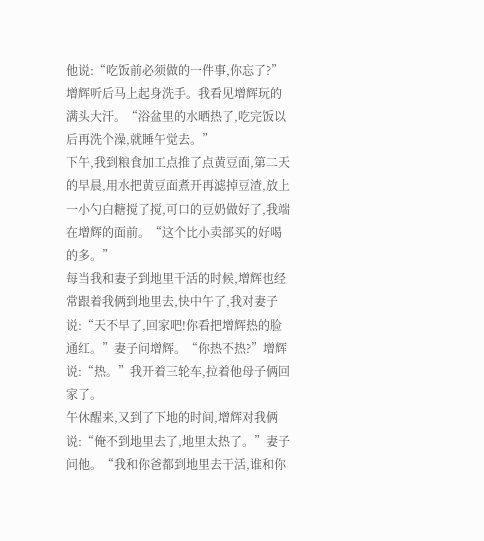他说:“吃饭前必须做的一件事,你忘了?”增辉听后马上起身洗手。我看见增辉玩的满头大汗。“浴盆里的水晒热了,吃完饭以后再洗个澡,就睡午觉去。”
下午,我到粮食加工点推了点黄豆面,第二天的早晨,用水把黄豆面煮开再滤掉豆渣,放上一小勺白糖搅了搅,可口的豆奶做好了,我端在增辉的面前。“这个比小卖部买的好喝的多。”
每当我和妻子到地里干活的时候,增辉也经常跟着我俩到地里去,快中午了,我对妻子说:“天不早了,回家吧!你看把增辉热的脸通红。”妻子问增辉。“你热不热?”增辉说:“热。”我开着三轮车,拉着他母子俩回家了。
午休醒来,又到了下地的时间,增辉对我俩说:“俺不到地里去了,地里太热了。”妻子问他。“我和你爸都到地里去干活,谁和你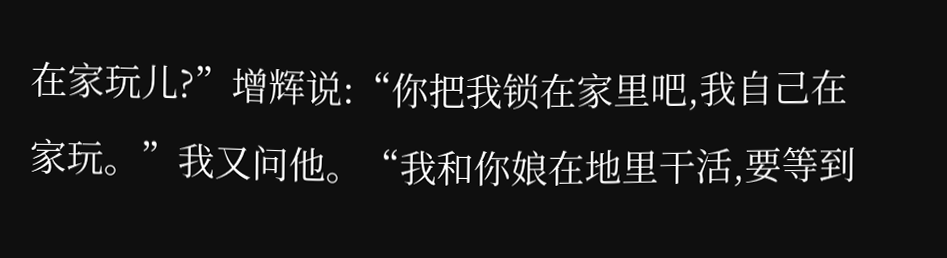在家玩儿?”增辉说:“你把我锁在家里吧,我自己在家玩。”我又问他。“我和你娘在地里干活,要等到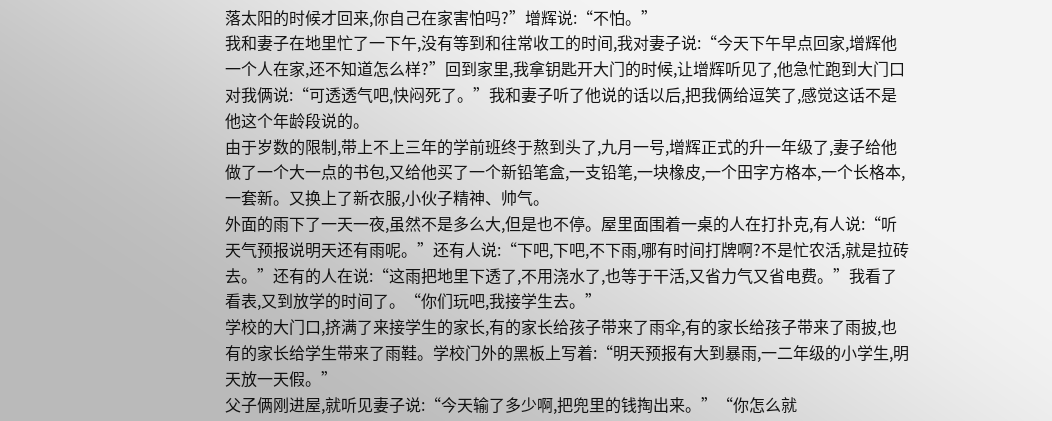落太阳的时候才回来,你自己在家害怕吗?”增辉说:“不怕。”
我和妻子在地里忙了一下午,没有等到和往常收工的时间,我对妻子说:“今天下午早点回家,增辉他一个人在家,还不知道怎么样?”回到家里,我拿钥匙开大门的时候,让增辉听见了,他急忙跑到大门口对我俩说:“可透透气吧,快闷死了。”我和妻子听了他说的话以后,把我俩给逗笑了,感觉这话不是他这个年龄段说的。
由于岁数的限制,带上不上三年的学前班终于熬到头了,九月一号,增辉正式的升一年级了,妻子给他做了一个大一点的书包,又给他买了一个新铅笔盒,一支铅笔,一块橡皮,一个田字方格本,一个长格本,一套新。又换上了新衣服,小伙子精神、帅气。
外面的雨下了一天一夜,虽然不是多么大,但是也不停。屋里面围着一桌的人在打扑克,有人说:“听天气预报说明天还有雨呢。”还有人说:“下吧,下吧,不下雨,哪有时间打牌啊?不是忙农活,就是拉砖去。”还有的人在说:“这雨把地里下透了,不用浇水了,也等于干活,又省力气又省电费。”我看了看表,又到放学的时间了。“你们玩吧,我接学生去。”
学校的大门口,挤满了来接学生的家长,有的家长给孩子带来了雨伞,有的家长给孩子带来了雨披,也有的家长给学生带来了雨鞋。学校门外的黑板上写着:“明天预报有大到暴雨,一二年级的小学生,明天放一天假。”
父子俩刚进屋,就听见妻子说:“今天输了多少啊,把兜里的钱掏出来。”“你怎么就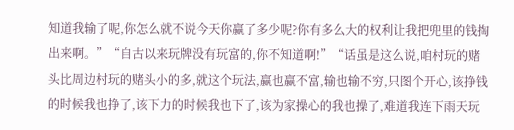知道我输了呢,你怎么就不说今天你赢了多少呢?你有多么大的权利让我把兜里的钱掏出来啊。”“自古以来玩牌没有玩富的,你不知道啊!”“话虽是这么说,咱村玩的赌头比周边村玩的赌头小的多,就这个玩法,赢也赢不富,输也输不穷,只图个开心,该挣钱的时候我也挣了,该下力的时候我也下了,该为家操心的我也操了,难道我连下雨天玩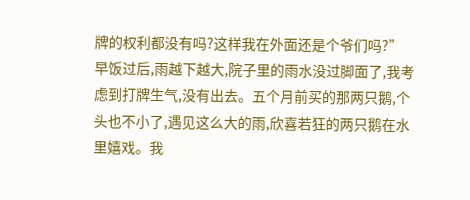牌的权利都没有吗?这样我在外面还是个爷们吗?”
早饭过后,雨越下越大,院子里的雨水没过脚面了,我考虑到打牌生气,没有出去。五个月前买的那两只鹅,个头也不小了,遇见这么大的雨,欣喜若狂的两只鹅在水里嬉戏。我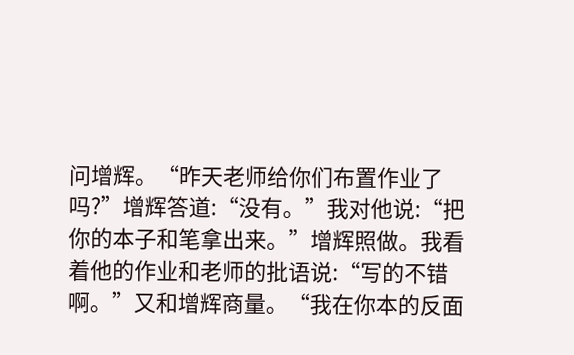问增辉。“昨天老师给你们布置作业了吗?”增辉答道:“没有。”我对他说:“把你的本子和笔拿出来。”增辉照做。我看着他的作业和老师的批语说:“写的不错啊。”又和增辉商量。“我在你本的反面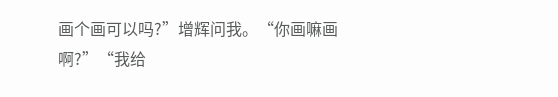画个画可以吗?”增辉问我。“你画嘛画啊?”“我给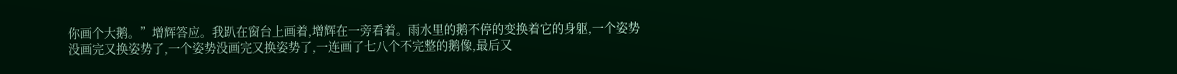你画个大鹅。”增辉答应。我趴在窗台上画着,增辉在一旁看着。雨水里的鹅不停的变换着它的身躯,一个姿势没画完又换姿势了,一个姿势没画完又换姿势了,一连画了七八个不完整的鹅像,最后又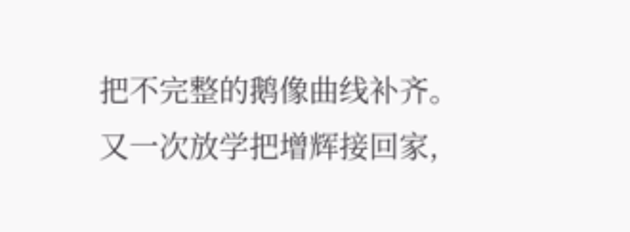把不完整的鹅像曲线补齐。
又一次放学把增辉接回家,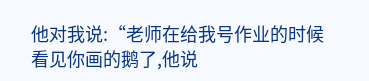他对我说:“老师在给我号作业的时候看见你画的鹅了,他说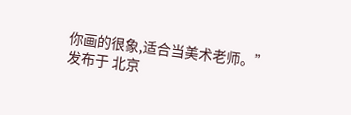你画的很象,适合当美术老师。”
发布于 北京